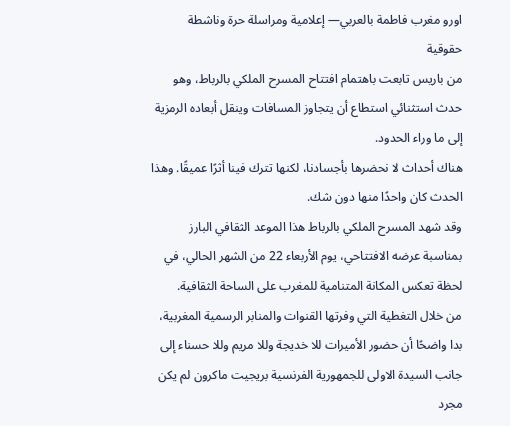اورو مغرب فاطمة بالعربي— إعلامية ومراسلة حرة وناشطة حقوقية
من باريس تابعت باهتمام افتتاح المسرح الملكي بالرباط، وهو حدث استثنائي استطاع أن يتجاوز المسافات وينقل أبعاده الرمزية إلى ما وراء الحدود.
هناك أحداث لا نحضرها بأجسادنا، لكنها تترك فينا أثرًا عميقًا. وهذا الحدث كان واحدًا منها دون شك.
وقد شهد المسرح الملكي بالرباط هذا الموعد الثقافي البارز بمناسبة عرضه الافتتاحي، يوم الأربعاء 22 من الشهر الحالي، في لحظة تعكس المكانة المتنامية للمغرب على الساحة الثقافية.
من خلال التغطية التي وفرتها القنوات والمنابر الرسمية المغربية، بدا واضحًا أن حضور الأميرات للا خديجة وللا مريم وللا حسناء إلى جانب السيدة الاولى للجمهورية الفرنسية بريجيت ماكرون لم يكن مجرد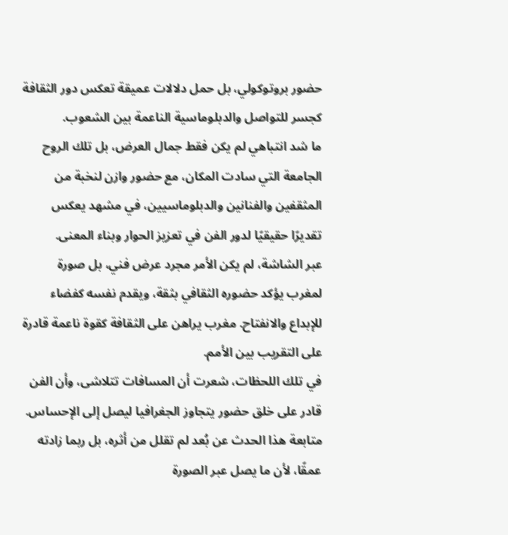حضور بروتوكولي، بل حمل دلالات عميقة تعكس دور الثقافة كجسر للتواصل والدبلوماسية الناعمة بين الشعوب.
ما شد انتباهي لم يكن فقط جمال العرض، بل تلك الروح الجامعة التي سادت المكان، مع حضور وازن لنخبة من المثقفين والفنانين والدبلوماسيين، في مشهد يعكس تقديرًا حقيقيًا لدور الفن في تعزيز الحوار وبناء المعنى.
عبر الشاشة، لم يكن الأمر مجرد عرض فني، بل صورة لمغرب يؤكد حضوره الثقافي بثقة، ويقدم نفسه كفضاء للإبداع والانفتاح. مغرب يراهن على الثقافة كقوة ناعمة قادرة على التقريب بين الأمم.
في تلك اللحظات، شعرت أن المسافات تتلاشى، وأن الفن قادر على خلق حضور يتجاوز الجغرافيا ليصل إلى الإحساس.
متابعة هذا الحدث عن بُعد لم تقلل من أثره، بل ربما زادته عمقًا، لأن ما يصل عبر الصورة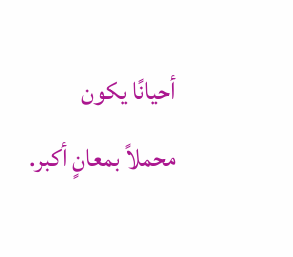أحيانًا يكون محملاً بمعانٍ أكبر.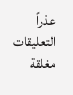عذراً التعليقات مغلقة